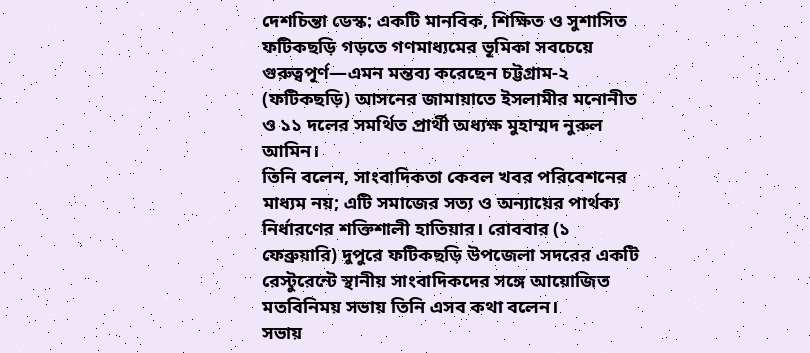দেশচিন্তা ডেস্ক: একটি মানবিক, শিক্ষিত ও সুশাসিত ফটিকছড়ি গড়তে গণমাধ্যমের ভূমিকা সবচেয়ে গুরুত্বপূর্ণ—এমন মন্তব্য করেছেন চট্টগ্রাম-২ (ফটিকছড়ি) আসনের জামায়াতে ইসলামীর মনোনীত ও ১১ দলের সমর্থিত প্রার্থী অধ্যক্ষ মুহাম্মদ নুরুল আমিন।
তিনি বলেন, সাংবাদিকতা কেবল খবর পরিবেশনের মাধ্যম নয়; এটি সমাজের সত্য ও অন্যায়ের পার্থক্য নির্ধারণের শক্তিশালী হাতিয়ার। রোববার (১ ফেব্রুয়ারি) দুপুরে ফটিকছড়ি উপজেলা সদরের একটি রেস্টুরেন্টে স্থানীয় সাংবাদিকদের সঙ্গে আয়োজিত মতবিনিময় সভায় তিনি এসব কথা বলেন।
সভায়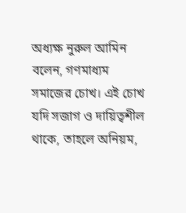অধ্যক্ষ নুরুল আমিন বলেন, গণমাধ্যম সমাজের চোখ। এই চোখ যদি সজাগ ও দায়িত্বশীল থাকে, তাহলে অনিয়ম,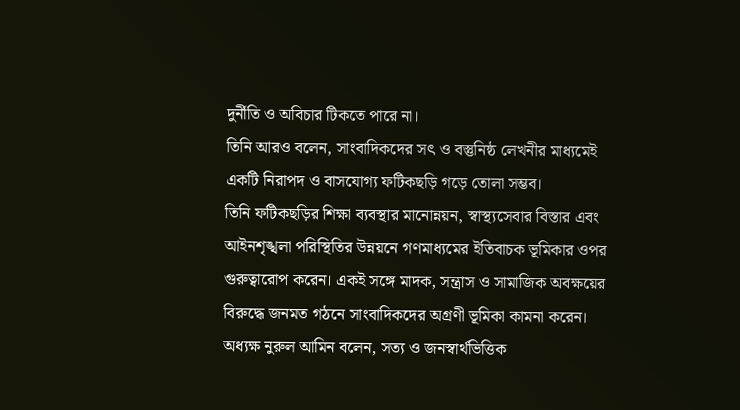দুর্নীতি ও অবিচার টিকতে পারে না।
তিনি আরও বলেন, সাংবাদিকদের সৎ ও বস্তুনিষ্ঠ লেখনীর মাধ্যমেই একটি নিরাপদ ও বাসযোগ্য ফটিকছড়ি গড়ে তোলা সম্ভব।
তিনি ফটিকছড়ির শিক্ষা ব্যবস্থার মানোন্নয়ন, স্বাস্থ্যসেবার বিস্তার এবং আইনশৃঙ্খলা পরিস্থিতির উন্নয়নে গণমাধ্যমের ইতিবাচক ভূমিকার ওপর গুরুত্বারোপ করেন। একই সঙ্গে মাদক, সন্ত্রাস ও সামাজিক অবক্ষয়ের বিরুদ্ধে জনমত গঠনে সাংবাদিকদের অগ্রণী ভূমিকা কামনা করেন।
অধ্যক্ষ নুরুল আমিন বলেন, সত্য ও জনস্বার্থভিত্তিক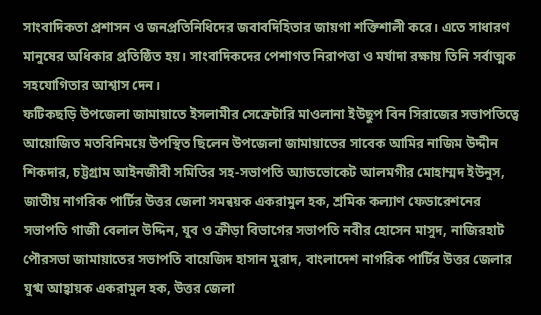সাংবাদিকতা প্রশাসন ও জনপ্রতিনিধিদের জবাবদিহিতার জায়গা শক্তিশালী করে। এতে সাধারণ মানুষের অধিকার প্রতিষ্ঠিত হয়। সাংবাদিকদের পেশাগত নিরাপত্তা ও মর্যাদা রক্ষায় তিনি সর্বাত্মক সহযোগিতার আশ্বাস দেন।
ফটিকছড়ি উপজেলা জামায়াতে ইসলামীর সেক্রেটারি মাওলানা ইউছুপ বিন সিরাজের সভাপতিত্বে আয়োজিত মতবিনিময়ে উপস্থিত ছিলেন উপজেলা জামায়াতের সাবেক আমির নাজিম উদ্দীন শিকদার, চট্টগ্রাম আইনজীবী সমিতির সহ-সভাপতি অ্যাডভোকেট আলমগীর মোহাম্মদ ইউনুস, জাতীয় নাগরিক পার্টির উত্তর জেলা সমন্বয়ক একরামুল হক, শ্রমিক কল্যাণ ফেডারেশনের সভাপতি গাজী বেলাল উদ্দিন, যুব ও ক্রীড়া বিভাগের সভাপতি নবীর হোসেন মাসুদ, নাজিরহাট পৌরসভা জামায়াতের সভাপতি বায়েজিদ হাসান মুরাদ, বাংলাদেশ নাগরিক পার্টির উত্তর জেলার যুগ্ম আহ্বায়ক একরামুল হক, উত্তর জেলা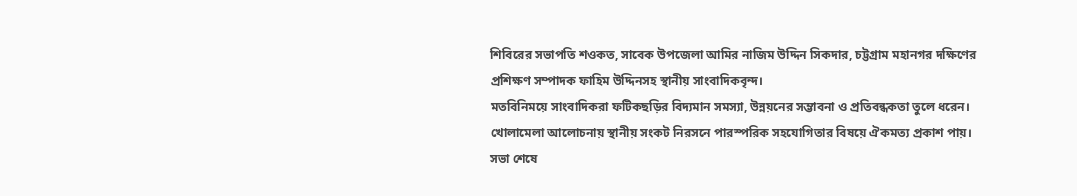শিবিরের সভাপতি শওকত, সাবেক উপজেলা আমির নাজিম উদ্দিন সিকদার, চট্টগ্রাম মহানগর দক্ষিণের প্রশিক্ষণ সম্পাদক ফাহিম উদ্দিনসহ স্থানীয় সাংবাদিকবৃন্দ।
মতবিনিময়ে সাংবাদিকরা ফটিকছড়ির বিদ্যমান সমস্যা, উন্নয়নের সম্ভাবনা ও প্রতিবন্ধকতা তুলে ধরেন। খোলামেলা আলোচনায় স্থানীয় সংকট নিরসনে পারস্পরিক সহযোগিতার বিষয়ে ঐকমত্য প্রকাশ পায়।
সভা শেষে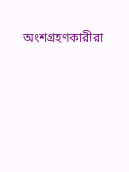অংশগ্রহণকারীরা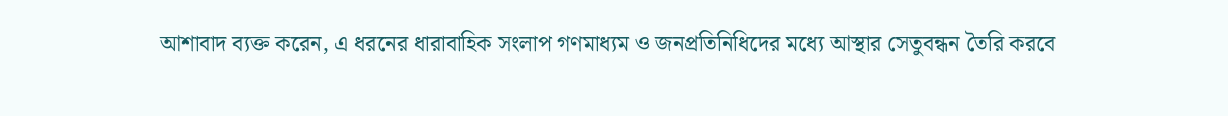আশাবাদ ব্যক্ত করেন, এ ধরনের ধারাবাহিক সংলাপ গণমাধ্যম ও জনপ্রতিনিধিদের মধ্যে আস্থার সেতুবন্ধন তৈরি করবে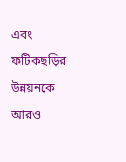এবং ফটিকছড়ির উন্নয়নকে আরও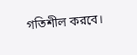গতিশীল করবে।